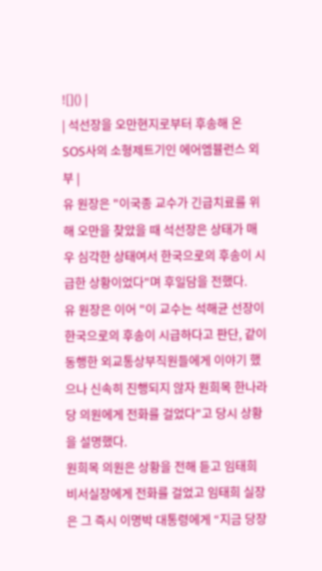![]() |
| 석선장을 오만현지로부터 후송해 온 SOS사의 소형제트기인 에어엠뷸런스 외부 |
유 원장은 "이국종 교수가 긴급치료를 위해 오만을 찾았을 때 석선장은 상태가 매우 심각한 상태여서 한국으로의 후송이 시급한 상황이었다"며 후일담을 전했다.
유 원장은 이어 "이 교수는 석해균 선장이 한국으로의 후송이 시급하다고 판단, 같이 동행한 외교통상부직원들에게 이야기 했으나 신속히 진행되지 않자 원희목 한나라당 의원에게 전화를 걸었다"고 당시 상황을 설명했다.
원희목 의원은 상황을 전해 듣고 임태희 비서실장에게 전화를 걸었고 임태희 실장은 그 즉시 이명박 대통령에게 “지금 당장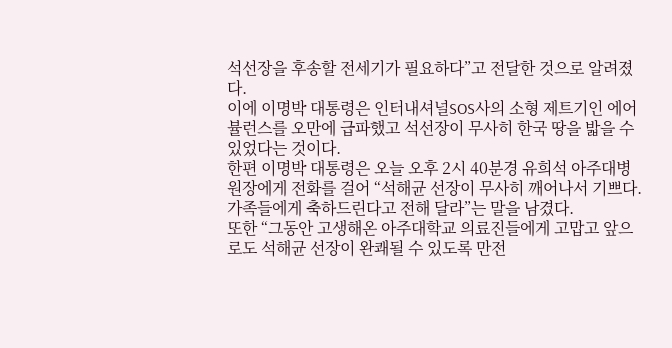석선장을 후송할 전세기가 필요하다”고 전달한 것으로 알려졌다.
이에 이명박 대통령은 인터내셔널SOS사의 소형 제트기인 에어뷸런스를 오만에 급파했고 석선장이 무사히 한국 땅을 밟을 수 있었다는 것이다.
한편 이명박 대통령은 오늘 오후 2시 40분경 유희석 아주대병원장에게 전화를 걸어 “석해균 선장이 무사히 깨어나서 기쁘다. 가족들에게 축하드린다고 전해 달라”는 말을 남겼다.
또한 “그동안 고생해온 아주대학교 의료진들에게 고맙고 앞으로도 석해균 선장이 완쾌될 수 있도록 만전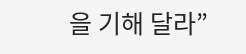을 기해 달라”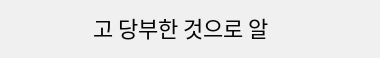고 당부한 것으로 알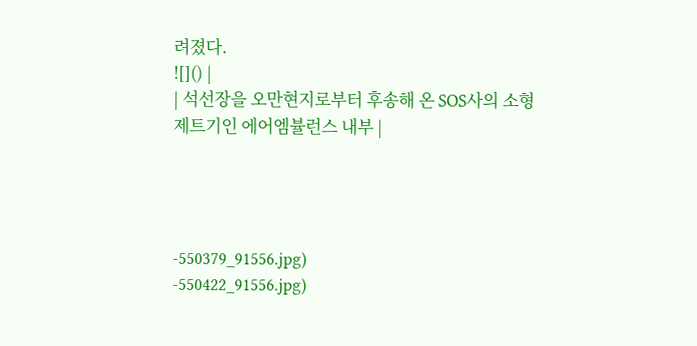려졌다.
![]() |
| 석선장을 오만현지로부터 후송해 온 SOS사의 소형제트기인 에어엠뷸런스 내부 |




-550379_91556.jpg)
-550422_91556.jpg)